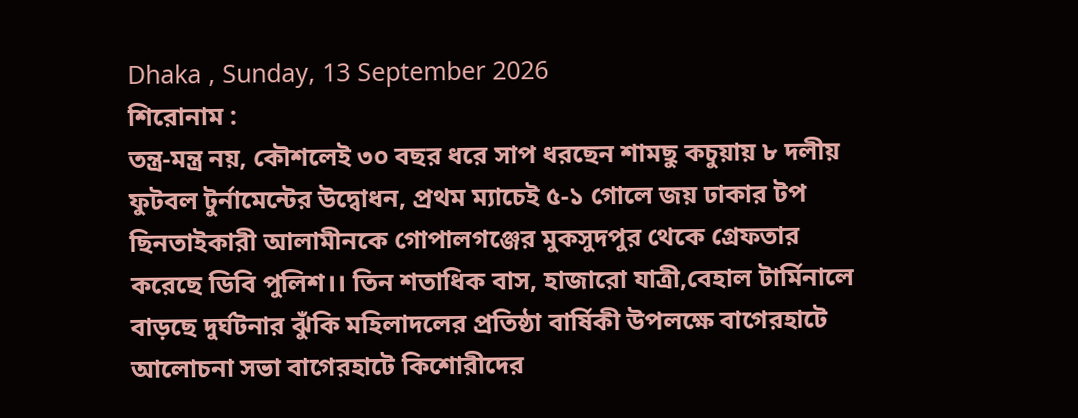Dhaka , Sunday, 13 September 2026
শিরোনাম :
তন্ত্র-মন্ত্র নয়, কৌশলেই ৩০ বছর ধরে সাপ ধরছেন শামছু কচুয়ায় ৮ দলীয় ফুটবল টুর্নামেন্টের উদ্বোধন, প্রথম ম্যাচেই ৫-১ গোলে জয় ঢাকার টপ ছিনতাইকারী আলামীনকে গোপালগঞ্জের মুকসুদপুর থেকে গ্রেফতার করেছে ডিবি পুলিশ।। তিন শতাধিক বাস, হাজারো যাত্রী,বেহাল টার্মিনালে বাড়ছে দুর্ঘটনার ঝুঁকি মহিলাদলের প্রতিষ্ঠা বার্ষিকী উপলক্ষে বাগেরহাটে আলোচনা সভা বাগেরহাটে কিশোরীদের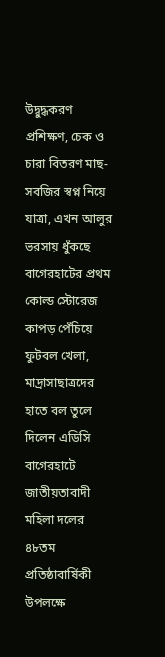উদ্বুদ্ধকরণ প্রশিক্ষণ, চেক ও চারা বিতরণ মাছ-সবজির স্বপ্ন নিয়ে যাত্রা, এখন আলুর ভরসায় ধুঁকছে বাগেরহাটের প্রথম কোল্ড স্টোরেজ কাপড় পেঁচিয়ে ফুটবল খেলা, মাদ্রাসাছাত্রদের হাতে বল তুলে দিলেন এডিসি বাগেরহাটে জাতীয়তাবাদী মহিলা দলের ৪৮তম প্রতিষ্ঠাবার্ষিকী উপলক্ষে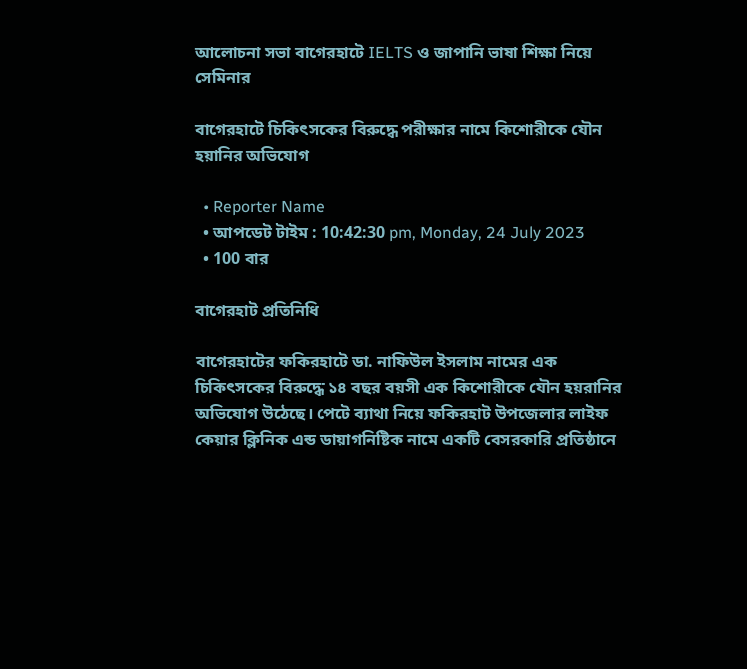আলোচনা সভা বাগেরহাটে IELTS ও জাপানি ভাষা শিক্ষা নিয়ে সেমিনার

বাগেরহাটে চিকিৎসকের বিরুদ্ধে পরীক্ষার নামে কিশোরীকে যৌন হয়ানির অভিযোগ

  • Reporter Name
  • আপডেট টাইম : 10:42:30 pm, Monday, 24 July 2023
  • 100 বার

বাগেরহাট প্রতিনিধি

বাগেরহাটের ফকিরহাটে ডা. নাফিউল ইসলাম নামের এক চিকিৎসকের বিরুদ্ধে ১৪ বছর বয়সী এক কিশোরীকে যৌন হয়রানির অভিযোগ উঠেছে। পেটে ব্যাথা নিয়ে ফকিরহাট উপজেলার লাইফ কেয়ার ক্লিনিক এন্ড ডায়াগনিষ্টিক নামে একটি বেসরকারি প্রতিষ্ঠানে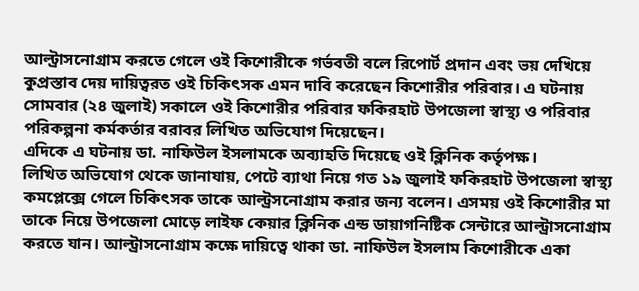আল্ট্রাসনোগ্রাম করতে গেলে ওই কিশোরীকে গর্ভবতী বলে রিপোর্ট প্রদান এবং ভয় দেখিয়ে কুপ্রস্তাব দেয় দায়িত্বরত ওই চিকিৎসক এমন দাবি করেছেন কিশোরীর পরিবার। এ ঘটনায় সোমবার (২৪ জুলাই) সকালে ওই কিশোরীর পরিবার ফকিরহাট উপজেলা স্বাস্থ্য ও পরিবার পরিকল্পনা কর্মকর্তার বরাবর লিখিত অভিযোগ দিয়েছেন।
এদিকে এ ঘটনায় ডা. নাফিউল ইসলামকে অব্যাহতি দিয়েছে ওই ক্লিনিক কর্তৃপক্ষ।
লিখিত অভিযোগ থেকে জানাযায়, পেটে ব্যাথা নিয়ে গত ১৯ জুলাই ফকিরহাট উপজেলা স্বাস্থ্য কমপ্লেক্সে গেলে চিকিৎসক তাকে আল্ট্রসনোগ্রাম করার জন্য বলেন। এসময় ওই কিশোরীর মা তাকে নিয়ে উপজেলা মোড়ে লাইফ কেয়ার ক্লিনিক এন্ড ডায়াগনিষ্টিক সেন্টারে আল্ট্রাসনোগ্রাম করতে যান। আল্ট্রাসনোগ্রাম কক্ষে দায়িত্বে থাকা ডা. নাফিউল ইসলাম কিশোরীকে একা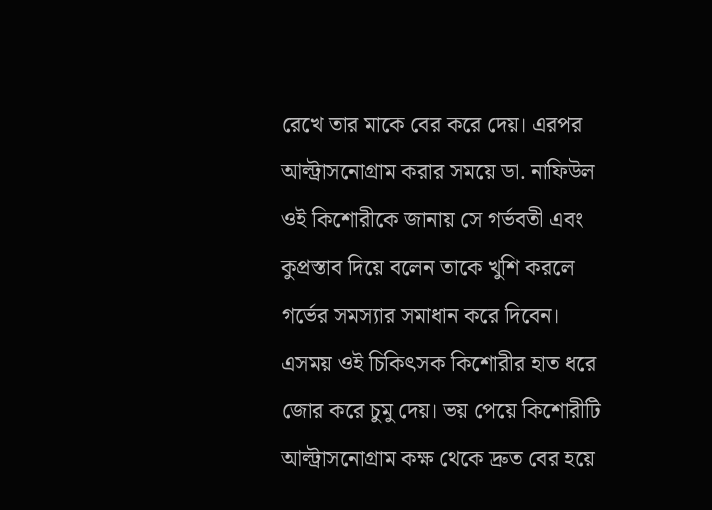রেখে তার মাকে বের করে দেয়। এরপর আল্ট্রাসনোগ্রাম করার সময়ে ডা. নাফিউল ওই কিশোরীকে জানায় সে গর্ভবতী এবং কুপ্রস্তাব দিয়ে বলেন তাকে খুশি করলে গর্ভের সমস্যার সমাধান করে দিবেন। এসময় ওই চিকিৎসক কিশোরীর হাত ধরে জোর করে চুমু দেয়। ভয় পেয়ে কিশোরীটি আল্ট্রাসনোগ্রাম কক্ষ থেকে দ্রুত বের হয়ে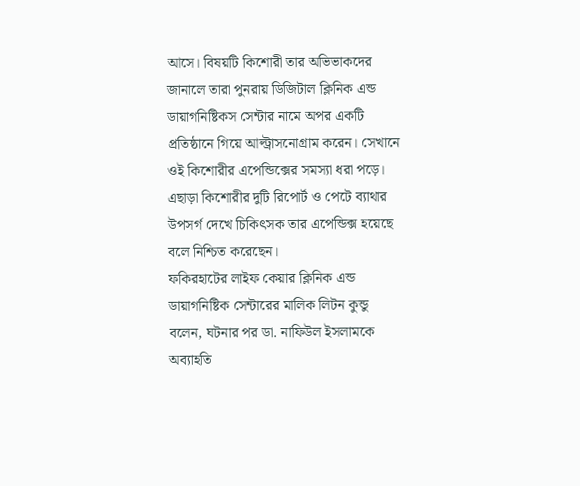আসে। বিষয়টি কিশোরী তার অভিভাকদের জানালে তারা পুনরায় ডিজিটাল ক্লিনিক এন্ড ডায়াগনিষ্টিকস সেন্টার নামে অপর একটি প্রতিষ্ঠানে গিয়ে আল্ট্রাসনোগ্রাম করেন। সেখানে ওই কিশোরীর এপেন্ডিক্সের সমস্যা ধরা পড়ে। এছাড়া কিশোরীর দুটি রিপোর্ট ও পেটে ব্যাথার উপসর্গ দেখে চিকিৎসক তার এপেন্ডিক্স হয়েছে বলে নিশ্চিত করেছেন।
ফকিরহাটের লাইফ কেয়ার ক্লিনিক এন্ড ডায়াগনিষ্টিক সেন্টারের মালিক লিটন কুন্ডু বলেন, ঘটনার পর ডা. নাফিউল ইসলামকে অব্যাহতি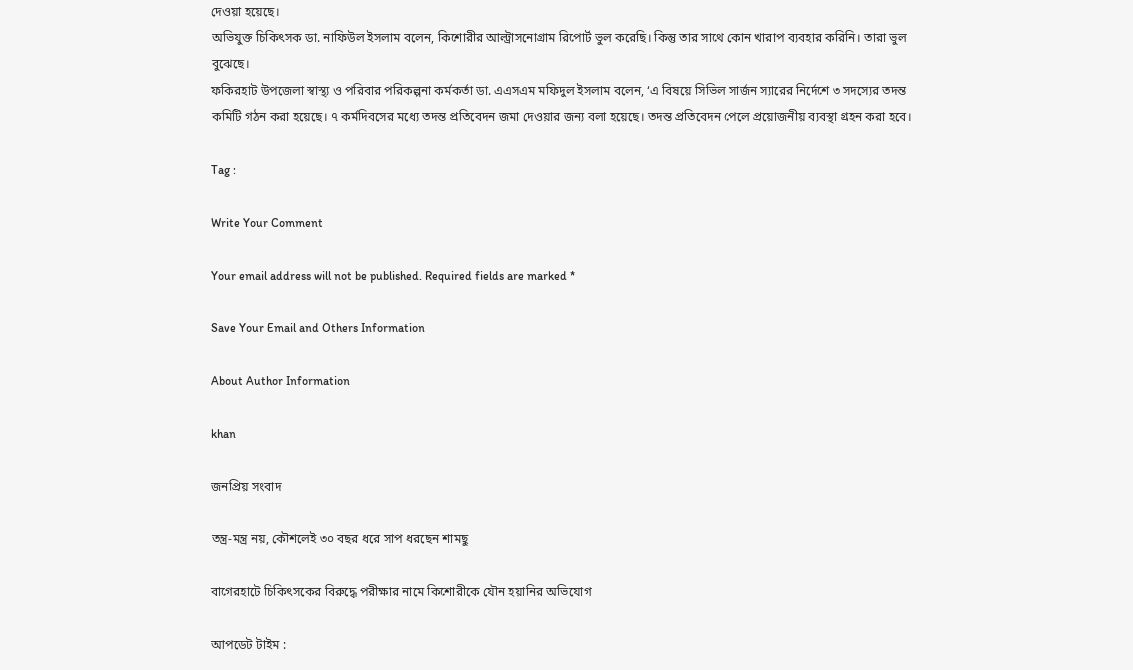দেওয়া হয়েছে।
অভিযুক্ত চিকিৎসক ডা. নাফিউল ইসলাম বলেন, কিশোরীর আল্ট্রাসনোগ্রাম রিপোর্ট ভুল করেছি। কিন্তু তার সাথে কোন খারাপ ব্যবহার করিনি। তারা ভুল বুঝেছে।
ফকিরহাট উপজেলা স্বাস্থ্য ও পরিবার পরিকল্পনা কর্মকর্তা ডা. এএসএম মফিদুল ইসলাম বলেন, ‘এ বিষয়ে সিভিল সার্জন স্যারের নির্দেশে ৩ সদস্যের তদন্ত কমিটি গঠন করা হয়েছে। ৭ কর্মদিবসের মধ্যে তদন্ত প্রতিবেদন জমা দেওয়ার জন্য বলা হয়েছে। তদন্ত প্রতিবেদন পেলে প্রয়োজনীয় ব্যবস্থা গ্রহন করা হবে।

Tag :

Write Your Comment

Your email address will not be published. Required fields are marked *

Save Your Email and Others Information

About Author Information

khan

জনপ্রিয় সংবাদ

তন্ত্র-মন্ত্র নয়, কৌশলেই ৩০ বছর ধরে সাপ ধরছেন শামছু

বাগেরহাটে চিকিৎসকের বিরুদ্ধে পরীক্ষার নামে কিশোরীকে যৌন হয়ানির অভিযোগ

আপডেট টাইম :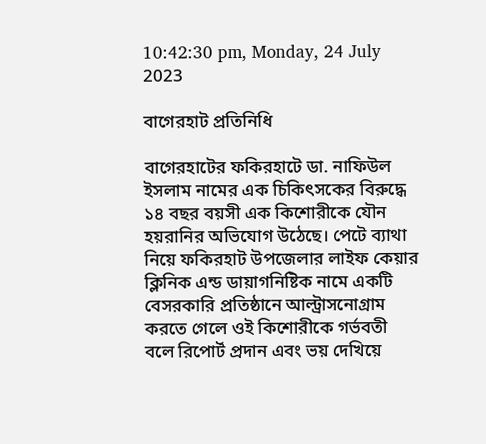10:42:30 pm, Monday, 24 July 2023

বাগেরহাট প্রতিনিধি

বাগেরহাটের ফকিরহাটে ডা. নাফিউল ইসলাম নামের এক চিকিৎসকের বিরুদ্ধে ১৪ বছর বয়সী এক কিশোরীকে যৌন হয়রানির অভিযোগ উঠেছে। পেটে ব্যাথা নিয়ে ফকিরহাট উপজেলার লাইফ কেয়ার ক্লিনিক এন্ড ডায়াগনিষ্টিক নামে একটি বেসরকারি প্রতিষ্ঠানে আল্ট্রাসনোগ্রাম করতে গেলে ওই কিশোরীকে গর্ভবতী বলে রিপোর্ট প্রদান এবং ভয় দেখিয়ে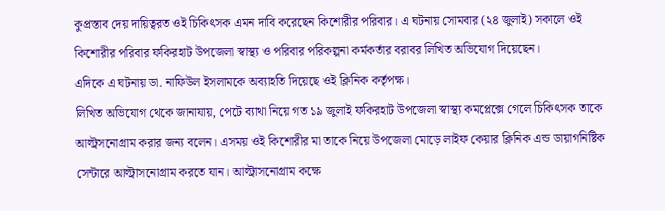কুপ্রস্তাব দেয় দায়িত্বরত ওই চিকিৎসক এমন দাবি করেছেন কিশোরীর পরিবার। এ ঘটনায় সোমবার (২৪ জুলাই) সকালে ওই কিশোরীর পরিবার ফকিরহাট উপজেলা স্বাস্থ্য ও পরিবার পরিকল্পনা কর্মকর্তার বরাবর লিখিত অভিযোগ দিয়েছেন।
এদিকে এ ঘটনায় ডা. নাফিউল ইসলামকে অব্যাহতি দিয়েছে ওই ক্লিনিক কর্তৃপক্ষ।
লিখিত অভিযোগ থেকে জানাযায়, পেটে ব্যাথা নিয়ে গত ১৯ জুলাই ফকিরহাট উপজেলা স্বাস্থ্য কমপ্লেক্সে গেলে চিকিৎসক তাকে আল্ট্রসনোগ্রাম করার জন্য বলেন। এসময় ওই কিশোরীর মা তাকে নিয়ে উপজেলা মোড়ে লাইফ কেয়ার ক্লিনিক এন্ড ডায়াগনিষ্টিক সেন্টারে আল্ট্রাসনোগ্রাম করতে যান। আল্ট্রাসনোগ্রাম কক্ষে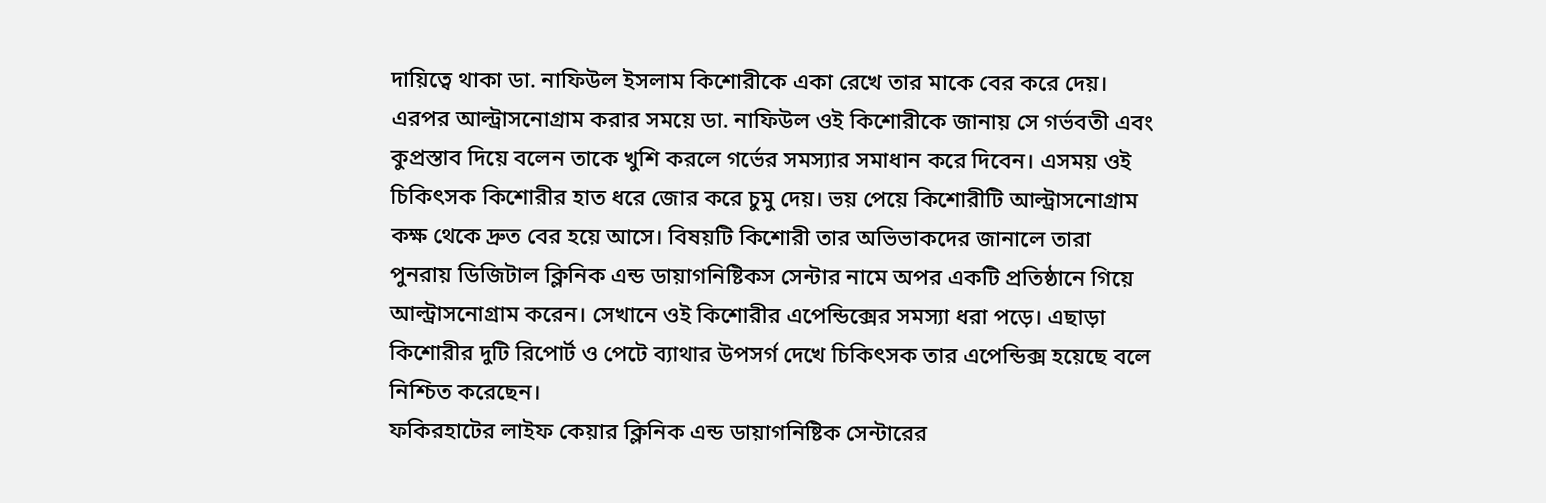দায়িত্বে থাকা ডা. নাফিউল ইসলাম কিশোরীকে একা রেখে তার মাকে বের করে দেয়। এরপর আল্ট্রাসনোগ্রাম করার সময়ে ডা. নাফিউল ওই কিশোরীকে জানায় সে গর্ভবতী এবং কুপ্রস্তাব দিয়ে বলেন তাকে খুশি করলে গর্ভের সমস্যার সমাধান করে দিবেন। এসময় ওই চিকিৎসক কিশোরীর হাত ধরে জোর করে চুমু দেয়। ভয় পেয়ে কিশোরীটি আল্ট্রাসনোগ্রাম কক্ষ থেকে দ্রুত বের হয়ে আসে। বিষয়টি কিশোরী তার অভিভাকদের জানালে তারা পুনরায় ডিজিটাল ক্লিনিক এন্ড ডায়াগনিষ্টিকস সেন্টার নামে অপর একটি প্রতিষ্ঠানে গিয়ে আল্ট্রাসনোগ্রাম করেন। সেখানে ওই কিশোরীর এপেন্ডিক্সের সমস্যা ধরা পড়ে। এছাড়া কিশোরীর দুটি রিপোর্ট ও পেটে ব্যাথার উপসর্গ দেখে চিকিৎসক তার এপেন্ডিক্স হয়েছে বলে নিশ্চিত করেছেন।
ফকিরহাটের লাইফ কেয়ার ক্লিনিক এন্ড ডায়াগনিষ্টিক সেন্টারের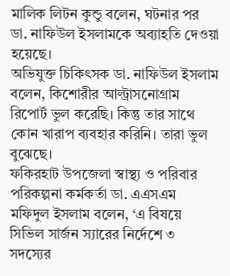মালিক লিটন কুন্ডু বলেন, ঘটনার পর ডা. নাফিউল ইসলামকে অব্যাহতি দেওয়া হয়েছে।
অভিযুক্ত চিকিৎসক ডা. নাফিউল ইসলাম বলেন, কিশোরীর আল্ট্রাসনোগ্রাম রিপোর্ট ভুল করেছি। কিন্তু তার সাথে কোন খারাপ ব্যবহার করিনি। তারা ভুল বুঝেছে।
ফকিরহাট উপজেলা স্বাস্থ্য ও পরিবার পরিকল্পনা কর্মকর্তা ডা. এএসএম মফিদুল ইসলাম বলেন, ‘এ বিষয়ে সিভিল সার্জন স্যারের নির্দেশে ৩ সদস্যের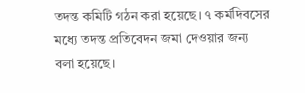তদন্ত কমিটি গঠন করা হয়েছে। ৭ কর্মদিবসের মধ্যে তদন্ত প্রতিবেদন জমা দেওয়ার জন্য বলা হয়েছে।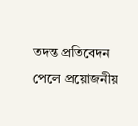তদন্ত প্রতিবেদন পেলে প্রয়োজনীয়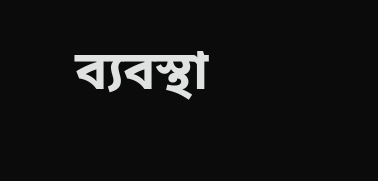ব্যবস্থা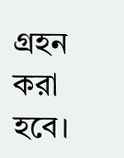গ্রহন করা হবে।